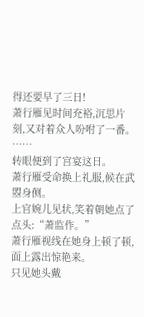得还要早了三日!
萧行雁见时间充裕,沉思片刻,又对着众人吩咐了一番。
……
转眼便到了宫宴这日。
萧行雁受命换上礼服,候在武曌身侧。
上官婉儿见状,笑着朝她点了点头:“萧监作。”
萧行雁视线在她身上顿了顿,面上露出惊艳来。
只见她头戴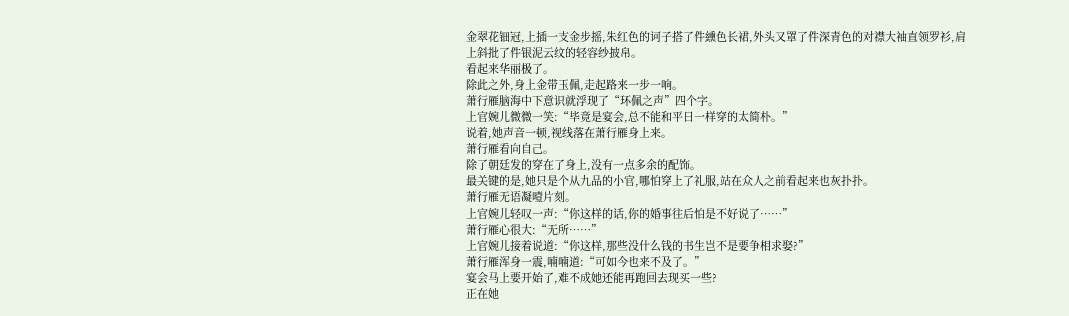金翠花钿冠,上插一支金步摇,朱红色的诃子搭了件纁色长裙,外头又罩了件深青色的对襟大袖直领罗衫,肩上斜批了件银泥云纹的轻容纱披帛。
看起来华丽极了。
除此之外,身上金带玉佩,走起路来一步一响。
萧行雁脑海中下意识就浮现了“环佩之声”四个字。
上官婉儿微微一笑:“毕竟是宴会,总不能和平日一样穿的太简朴。”
说着,她声音一顿,视线落在萧行雁身上来。
萧行雁看向自己。
除了朝廷发的穿在了身上,没有一点多余的配饰。
最关键的是,她只是个从九品的小官,哪怕穿上了礼服,站在众人之前看起来也灰扑扑。
萧行雁无语凝噎片刻。
上官婉儿轻叹一声:“你这样的话,你的婚事往后怕是不好说了……”
萧行雁心很大:“无所……”
上官婉儿接着说道:“你这样,那些没什么钱的书生岂不是要争相求娶?”
萧行雁浑身一震,喃喃道:“可如今也来不及了。”
宴会马上要开始了,难不成她还能再跑回去现买一些?
正在她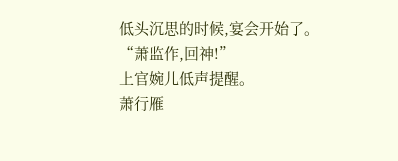低头沉思的时候,宴会开始了。
“萧监作,回神!”
上官婉儿低声提醒。
萧行雁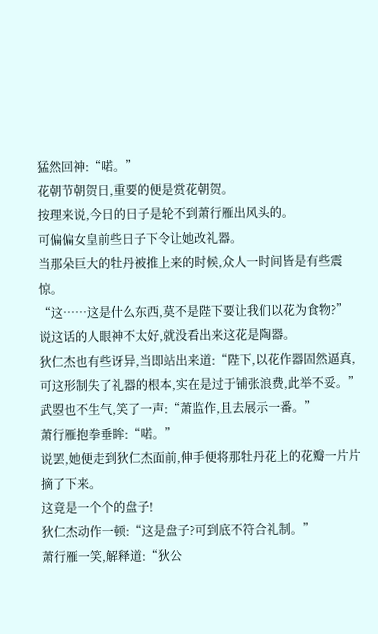猛然回神:“喏。”
花朝节朝贺日,重要的便是赏花朝贺。
按理来说,今日的日子是轮不到萧行雁出风头的。
可偏偏女皇前些日子下令让她改礼器。
当那朵巨大的牡丹被推上来的时候,众人一时间皆是有些震惊。
“这……这是什么东西,莫不是陛下要让我们以花为食物?”
说这话的人眼神不太好,就没看出来这花是陶器。
狄仁杰也有些讶异,当即站出来道:“陛下,以花作器固然逼真,可这形制失了礼器的根本,实在是过于铺张浪费,此举不妥。”
武曌也不生气,笑了一声:“萧监作,且去展示一番。”
萧行雁抱拳垂眸:“喏。”
说罢,她便走到狄仁杰面前,伸手便将那牡丹花上的花瓣一片片摘了下来。
这竟是一个个的盘子!
狄仁杰动作一顿:“这是盘子?可到底不符合礼制。”
萧行雁一笑,解释道:“狄公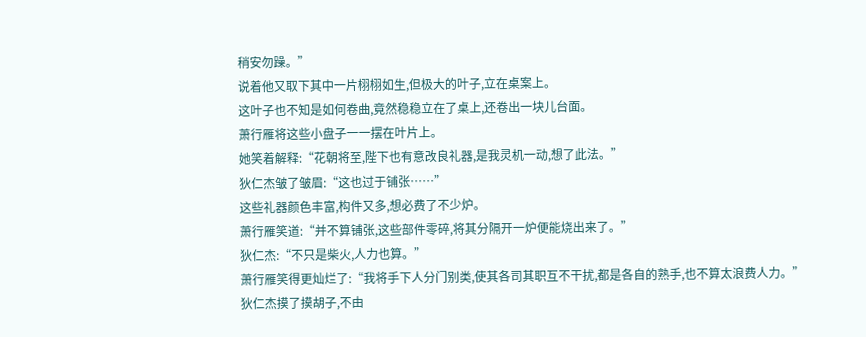稍安勿躁。”
说着他又取下其中一片栩栩如生,但极大的叶子,立在桌案上。
这叶子也不知是如何卷曲,竟然稳稳立在了桌上,还卷出一块儿台面。
萧行雁将这些小盘子一一摆在叶片上。
她笑着解释:“花朝将至,陛下也有意改良礼器,是我灵机一动,想了此法。”
狄仁杰皱了皱眉:“这也过于铺张……”
这些礼器颜色丰富,构件又多,想必费了不少炉。
萧行雁笑道:“并不算铺张,这些部件零碎,将其分隔开一炉便能烧出来了。”
狄仁杰:“不只是柴火,人力也算。”
萧行雁笑得更灿烂了:“我将手下人分门别类,使其各司其职互不干扰,都是各自的熟手,也不算太浪费人力。”
狄仁杰摸了摸胡子,不由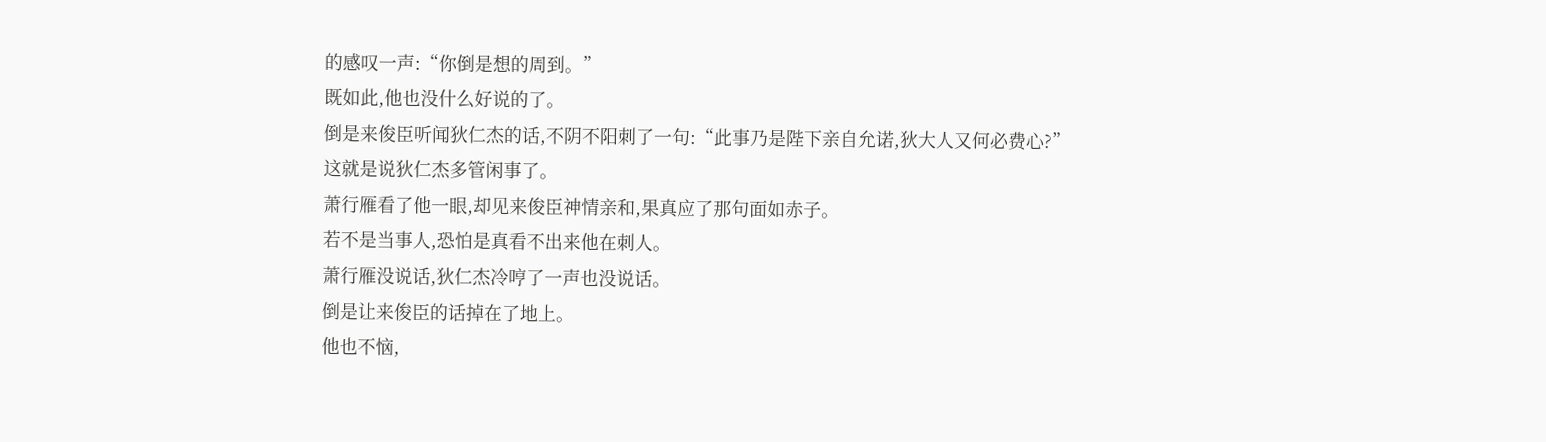的感叹一声:“你倒是想的周到。”
既如此,他也没什么好说的了。
倒是来俊臣听闻狄仁杰的话,不阴不阳刺了一句:“此事乃是陛下亲自允诺,狄大人又何必费心?”
这就是说狄仁杰多管闲事了。
萧行雁看了他一眼,却见来俊臣神情亲和,果真应了那句面如赤子。
若不是当事人,恐怕是真看不出来他在刺人。
萧行雁没说话,狄仁杰冷哼了一声也没说话。
倒是让来俊臣的话掉在了地上。
他也不恼,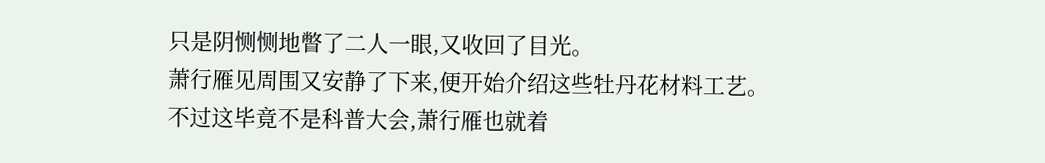只是阴恻恻地瞥了二人一眼,又收回了目光。
萧行雁见周围又安静了下来,便开始介绍这些牡丹花材料工艺。
不过这毕竟不是科普大会,萧行雁也就着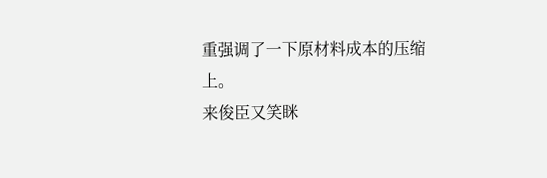重强调了一下原材料成本的压缩上。
来俊臣又笑眯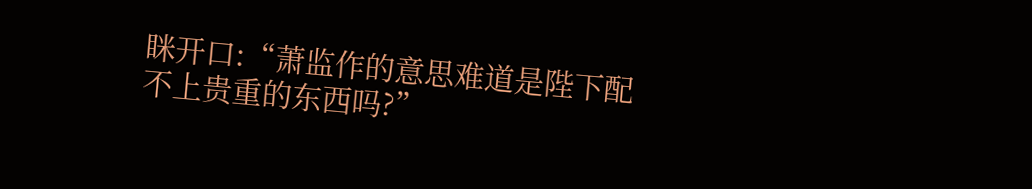眯开口:“萧监作的意思难道是陛下配不上贵重的东西吗?”